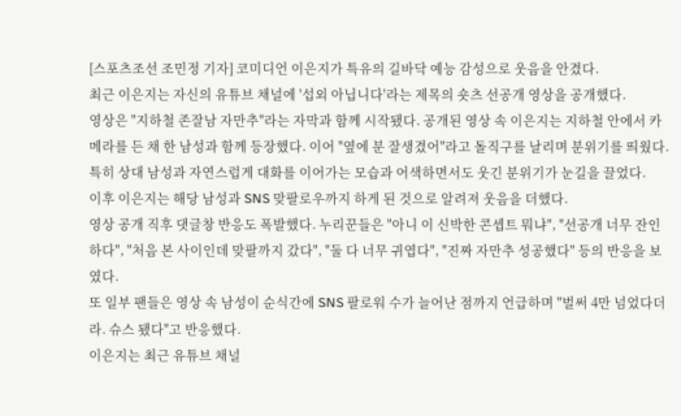[스포츠조선 조민정 기자] 코미디언 이은지가 특유의 길바닥 예능 감성으로 웃음을 안겼다.
최근 이은지는 자신의 유튜브 채널에 '섭외 아닙니다'라는 제목의 숏츠 선공개 영상을 공개했다.
영상은 "지하철 존잘남 자만추"라는 자막과 함께 시작됐다. 공개된 영상 속 이은지는 지하철 안에서 카메라를 든 채 한 남성과 함께 등장했다. 이어 "옆에 분 잘생겼어"라고 돌직구를 날리며 분위기를 띄웠다.
특히 상대 남성과 자연스럽게 대화를 이어가는 모습과 어색하면서도 웃긴 분위기가 눈길을 끌었다.
이후 이은지는 해당 남성과 SNS 맞팔로우까지 하게 된 것으로 알려져 웃음을 더했다.
영상 공개 직후 댓글창 반응도 폭발했다. 누리꾼들은 "아니 이 신박한 콘셉트 뭐냐", "선공개 너무 잔인하다", "처음 본 사이인데 맞팔까지 갔다", "둘 다 너무 귀엽다", "진짜 자만추 성공했다" 등의 반응을 보였다.
또 일부 팬들은 영상 속 남성이 순식간에 SNS 팔로워 수가 늘어난 점까지 언급하며 "벌써 4만 넘었다더라. 슈스 됐다"고 반응했다.
이은지는 최근 유튜브 채널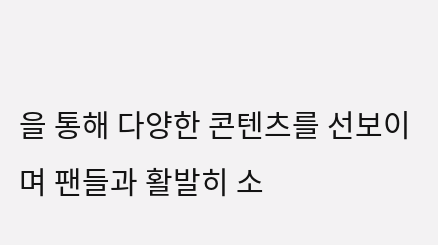을 통해 다양한 콘텐츠를 선보이며 팬들과 활발히 소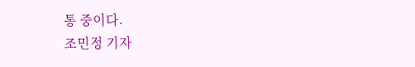통 중이다.
조민정 기자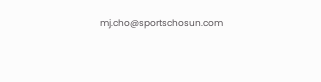mj.cho@sportschosun.com